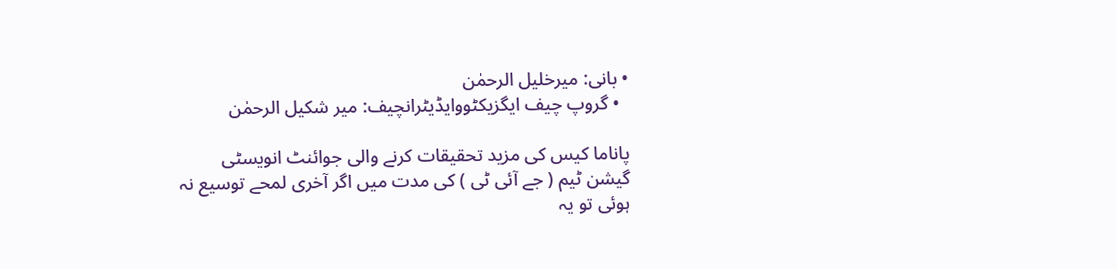• بانی: میرخلیل الرحمٰن
  • گروپ چیف ایگزیکٹووایڈیٹرانچیف: میر شکیل الرحمٰن

پاناما کیس کی مزید تحقیقات کرنے والی جوائنٹ انویسٹی گیشن ٹیم ( جے آئی ٹی ) کی مدت میں اگر آخری لمحے توسیع نہ ہوئی تو یہ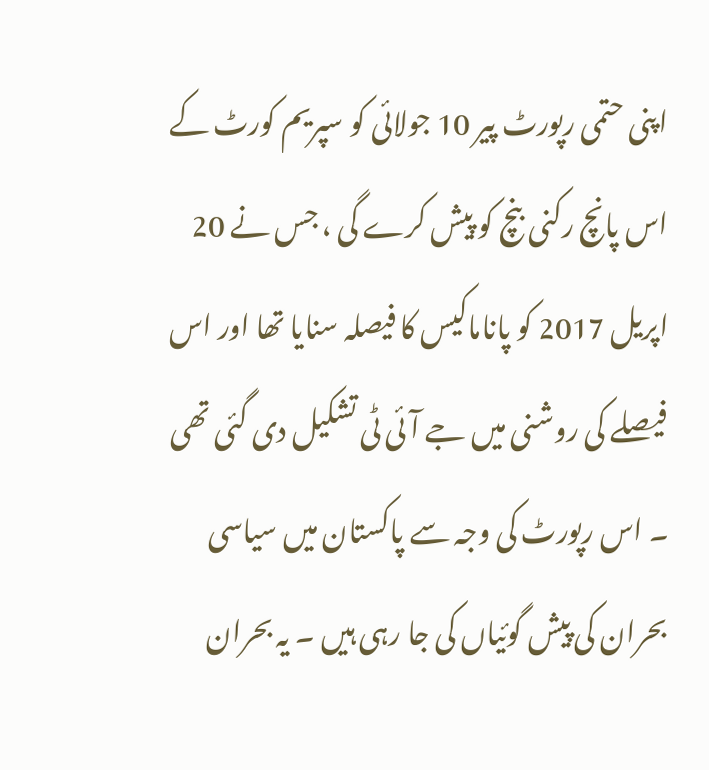اپنی حتمی رپورٹ پیر 10 جولائی کو سپریم کورٹ کے اس پانچ رکنی بنچ کو پیش کرے گی ، جس نے 20 اپریل 2017 کو پاناماکیس کا فیصلہ سنایا تھا اور اس فیصلے کی روشنی میں جے آئی ٹی تشکیل دی گئی تھی ۔ اس رپورٹ کی وجہ سے پاکستان میں سیاسی بحران کی پیش گوئیاں کی جا رہی ہیں ۔ یہ بحران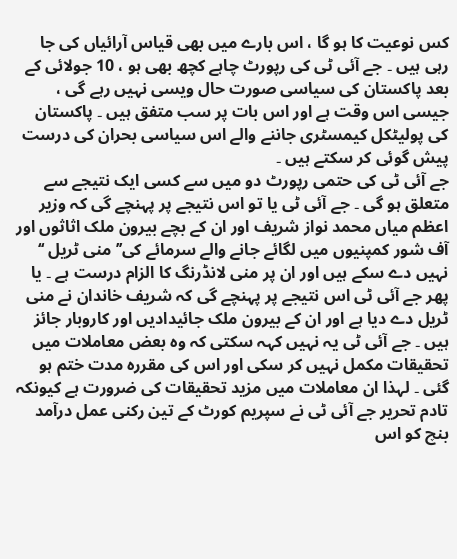کس نوعیت کا ہو گا ، اس بارے میں بھی قیاس آرائیاں کی جا رہی ہیں ۔ جے آئی ٹی کی رپورٹ چاہے کچھ بھی ہو ، 10 جولائی کے بعد پاکستان کی سیاسی صورت حال ویسی نہیں رہے گی ، جیسی اس وقت ہے اور اس بات پر سب متفق ہیں ۔ پاکستان کی پولیٹکل کیمسٹری جاننے والے اس سیاسی بحران کی درست پیش گوئی کر سکتے ہیں ۔
جے آئی ٹی کی حتمی رپورٹ دو میں سے کسی ایک نتیجے سے متعلق ہو گی ۔ جے آئی ٹی یا تو اس نتیجے پر پہنچے گی کہ وزیر اعظم میاں محمد نواز شریف اور ان کے بچے بیرون ملک اثاثوں اور آف شور کمپنیوں میں لگائے جانے والے سرمائے کی’’ منی ٹریل ‘‘ نہیں دے سکے ہیں اور ان پر منی لانڈرنگ کا الزام درست ہے ۔ یا پھر جے آئی ٹی اس نتیجے پر پہنچے گی کہ شریف خاندان نے منی ٹریل دے دیا ہے اور ان کے بیرون ملک جائیدادیں اور کاروبار جائز ہیں ۔ جے آئی ٹی یہ نہیں کہہ سکتی کہ وہ بعض معاملات میں تحقیقات مکمل نہیں کر سکی اور اس کی مقررہ مدت ختم ہو گئی ۔ لہذا ان معاملات میں مزید تحقیقات کی ضرورت ہے کیونکہ تادم تحریر جے آئی ٹی نے سپریم کورٹ کے تین رکنی عمل درآمد بنچ کو اس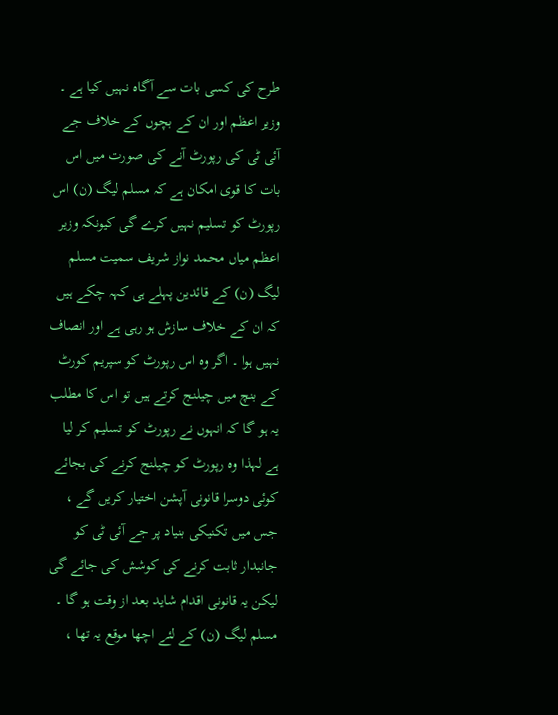طرح کی کسی بات سے آگاہ نہیں کیا ہے ۔
وزیر اعظم اور ان کے بچوں کے خلاف جے آئی ٹی کی رپورٹ آنے کی صورت میں اس بات کا قوی امکان ہے کہ مسلم لیگ (ن) اس رپورٹ کو تسلیم نہیں کرے گی کیونکہ وزیر اعظم میاں محمد نواز شریف سمیت مسلم لیگ (ن) کے قائدین پہلے ہی کہہ چکے ہیں کہ ان کے خلاف سازش ہو رہی ہے اور انصاف نہیں ہوا ۔ اگر وہ اس رپورٹ کو سپریم کورٹ کے بنچ میں چیلنج کرتے ہیں تو اس کا مطلب یہ ہو گا کہ انہوں نے رپورٹ کو تسلیم کر لیا ہے لہذا وہ رپورٹ کو چیلنج کرنے کی بجائے کوئی دوسرا قانونی آپشن اختیار کریں گے ، جس میں تکنیکی بنیاد پر جے آئی ٹی کو جانبدار ثابت کرنے کی کوشش کی جائے گی لیکن یہ قانونی اقدام شاید بعد از وقت ہو گا ۔ مسلم لیگ (ن) کے لئے اچھا موقع یہ تھا ،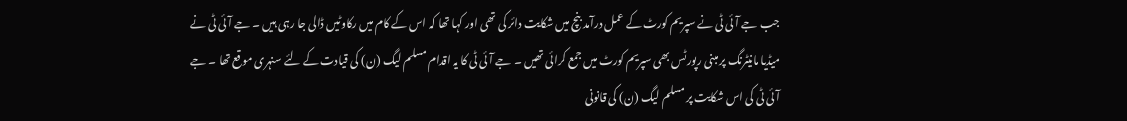جب جے آئی ٹی نے سپریم کورٹ کے عمل درآمد بنچ میں شکایت دائر کی تھی اور کہا تھا کہ اس کے کام میں رکاوٹیں ڈالی جا رہی ہیں ۔ جے آئی ٹی نے میڈیا مانیٹرنگ پر مبنی رپورٹس بھی سپریم کورٹ میں جمع کرائی تھیں ۔ جے آئی ٹی کا یہ اقدام مسلم لیگ (ن) کی قیادت کے لئے سنہری موقع تھا ۔ جے آئی ٹی کی اس شکایت پر مسلم لیگ (ن) کی قانونی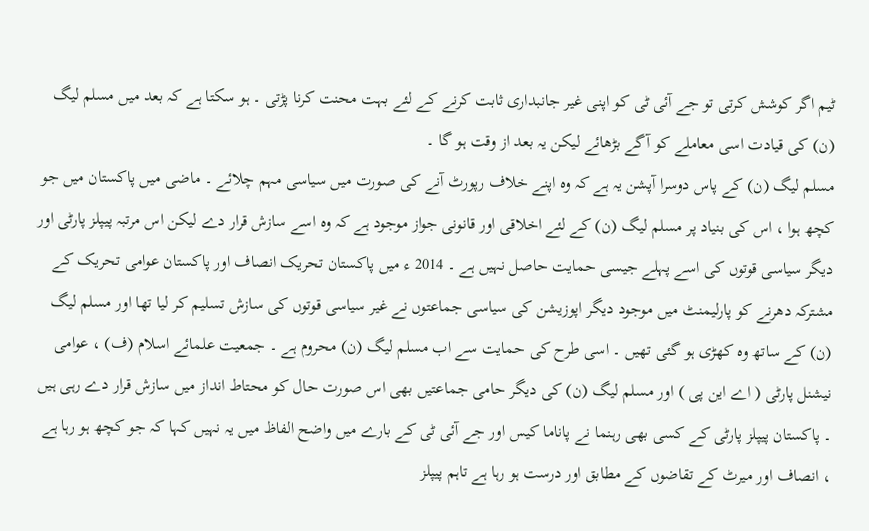ٹیم اگر کوشش کرتی تو جے آئی ٹی کو اپنی غیر جانبداری ثابت کرنے کے لئے بہت محنت کرنا پڑتی ۔ ہو سکتا ہے کہ بعد میں مسلم لیگ (ن) کی قیادت اسی معاملے کو آگے بڑھائے لیکن یہ بعد از وقت ہو گا ۔
مسلم لیگ (ن) کے پاس دوسرا آپشن یہ ہے کہ وہ اپنے خلاف رپورٹ آنے کی صورت میں سیاسی مہم چلائے ۔ ماضی میں پاکستان میں جو کچھ ہوا ، اس کی بنیاد پر مسلم لیگ (ن) کے لئے اخلاقی اور قانونی جواز موجود ہے کہ وہ اسے سازش قرار دے لیکن اس مرتبہ پیپلز پارٹی اور دیگر سیاسی قوتوں کی اسے پہلے جیسی حمایت حاصل نہیں ہے ۔ 2014 ء میں پاکستان تحریک انصاف اور پاکستان عوامی تحریک کے مشترکہ دھرنے کو پارلیمنٹ میں موجود دیگر اپوزیشن کی سیاسی جماعتوں نے غیر سیاسی قوتوں کی سازش تسلیم کر لیا تھا اور مسلم لیگ (ن) کے ساتھ وہ کھڑی ہو گئی تھیں ۔ اسی طرح کی حمایت سے اب مسلم لیگ (ن) محروم ہے ۔ جمعیت علمائے اسلام (ف) ، عوامی نیشنل پارٹی ( اے این پی ) اور مسلم لیگ (ن) کی دیگر حامی جماعتیں بھی اس صورت حال کو محتاط انداز میں سازش قرار دے رہی ہیں ۔ پاکستان پیپلز پارٹی کے کسی بھی رہنما نے پاناما کیس اور جے آئی ٹی کے بارے میں واضح الفاظ میں یہ نہیں کہا کہ جو کچھ ہو رہا ہے ، انصاف اور میرٹ کے تقاضوں کے مطابق اور درست ہو رہا ہے تاہم پیپلز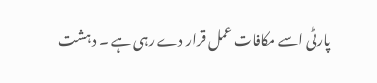پارٹی اسے مکافات عمل قرار دے رہی ہے ۔ دہشت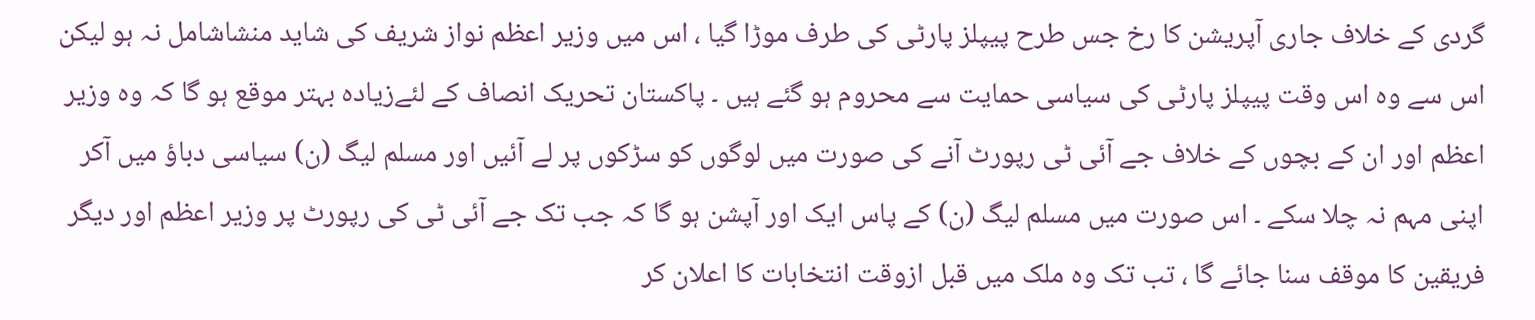گردی کے خلاف جاری آپریشن کا رخ جس طرح پیپلز پارٹی کی طرف موڑا گیا ، اس میں وزیر اعظم نواز شریف کی شاید منشاشامل نہ ہو لیکن اس سے وہ اس وقت پیپلز پارٹی کی سیاسی حمایت سے محروم ہو گئے ہیں ۔ پاکستان تحریک انصاف کے لئےزیادہ بہتر موقع ہو گا کہ وہ وزیر اعظم اور ان کے بچوں کے خلاف جے آئی ٹی رپورٹ آنے کی صورت میں لوگوں کو سڑکوں پر لے آئیں اور مسلم لیگ (ن) سیاسی دباؤ میں آکر اپنی مہم نہ چلا سکے ۔ اس صورت میں مسلم لیگ (ن) کے پاس ایک اور آپشن ہو گا کہ جب تک جے آئی ٹی کی رپورٹ پر وزیر اعظم اور دیگر فریقین کا موقف سنا جائے گا ، تب تک وہ ملک میں قبل ازوقت انتخابات کا اعلان کر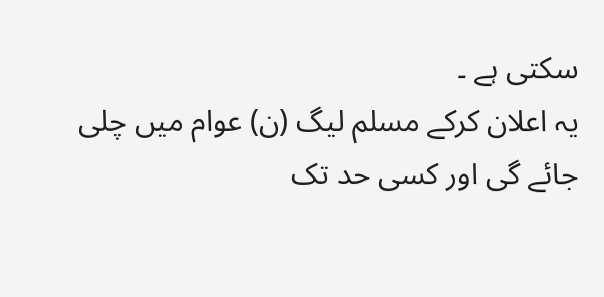سکتی ہے ۔
یہ اعلان کرکے مسلم لیگ (ن) عوام میں چلی جائے گی اور کسی حد تک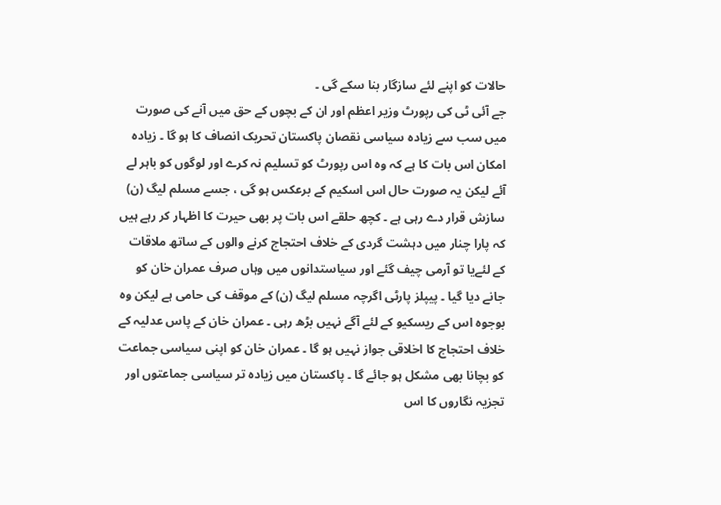حالات کو اپنے لئے سازگار بنا سکے گی ۔
جے آئی ٹی کی رپورٹ وزیر اعظم اور ان کے بچوں کے حق میں آنے کی صورت میں سب سے زیادہ سیاسی نقصان پاکستان تحریک انصاف کا ہو گا ۔ زیادہ امکان اس بات کا ہے کہ وہ اس رپورٹ کو تسلیم نہ کرے اور لوگوں کو باہر لے آئے لیکن یہ صورت حال اس اسکیم کے برعکس ہو گی ، جسے مسلم لیگ (ن) سازش قرار دے رہی ہے ۔ کچھ حلقے اس بات پر بھی حیرت کا اظہار کر رہے ہیں کہ پارا چنار میں دہشت گردی کے خلاف احتجاج کرنے والوں کے ساتھ ملاقات کے لئےیا تو آرمی چیف گئے اور سیاستدانوں میں وہاں صرف عمران خان کو جانے دیا گیا ۔ پیپلز پارٹی اگرچہ مسلم لیگ (ن) کے موقف کی حامی ہے لیکن وہ بوجوہ اس کے ریسکیو کے لئے آگے نہیں بڑھ رہی ۔ عمران خان کے پاس عدلیہ کے خلاف احتجاج کا اخلاقی جواز نہیں ہو گا ۔ عمران خان کو اپنی سیاسی جماعت کو بچانا بھی مشکل ہو جائے گا ۔ پاکستان میں زیادہ تر سیاسی جماعتوں اور تجزیہ نگاروں کا اس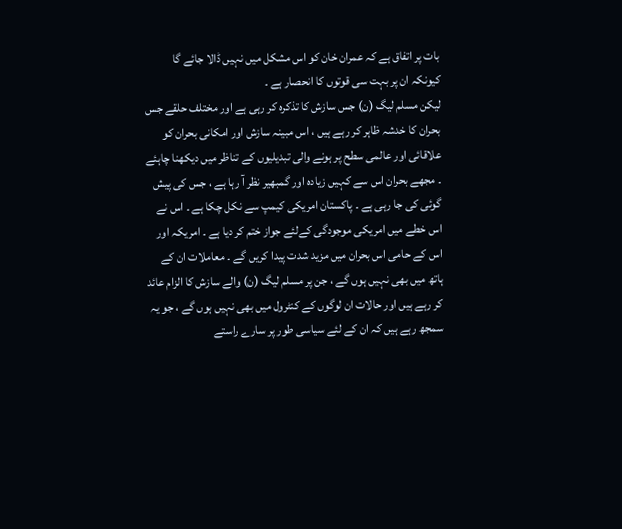بات پر اتفاق ہے کہ عمران خان کو اس مشکل میں نہیں ڈالا جائے گا کیونکہ ان پر بہت سی قوتوں کا انحصار ہے ۔
لیکن مسلم لیگ (ن) جس سازش کا تذکرہ کر رہی ہے اور مختلف حلقے جس بحران کا خدشہ ظاہر کر رہے ہیں ، اس مبینہ سازش اور امکانی بحران کو علاقائی اور عالمی سطح پر ہونے والی تبدیلیوں کے تناظر میں دیکھنا چاہئے ۔ مجھے بحران اس سے کہیں زیادہ اور گمبھیر نظر آ رہا ہے ، جس کی پیش گوئی کی جا رہی ہے ۔ پاکستان امریکی کیمپ سے نکل چکا ہے ۔ اس نے اس خطے میں امریکی موجودگی کےلئے جواز ختم کر دیا ہے ۔ امریکہ اور اس کے حامی اس بحران میں مزید شدت پیدا کریں گے ۔ معاملات ان کے ہاتھ میں بھی نہیں ہوں گے ، جن پر مسلم لیگ (ن) والے سازش کا الزام عائد کر رہے ہیں اور حالات ان لوگوں کے کنٹرول میں بھی نہیں ہوں گے ، جو یہ سمجھ رہے ہیں کہ ان کے لئے سیاسی طور پر سارے راستے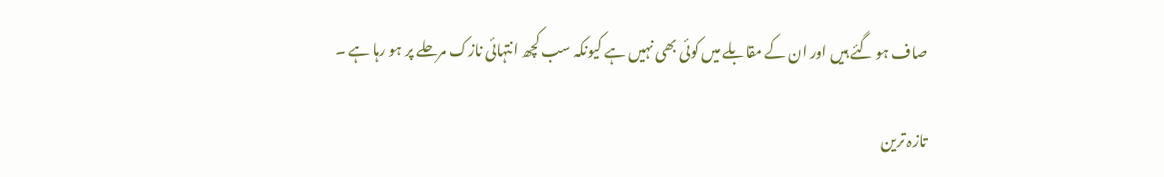صاف ہو گئے ہیں اور ان کے مقابلے میں کوئی بھی نہیں ہے کیونکہ سب کچھ انتہائی نازک مرحلے پر ہو رہا ہے ۔

تازہ ترین